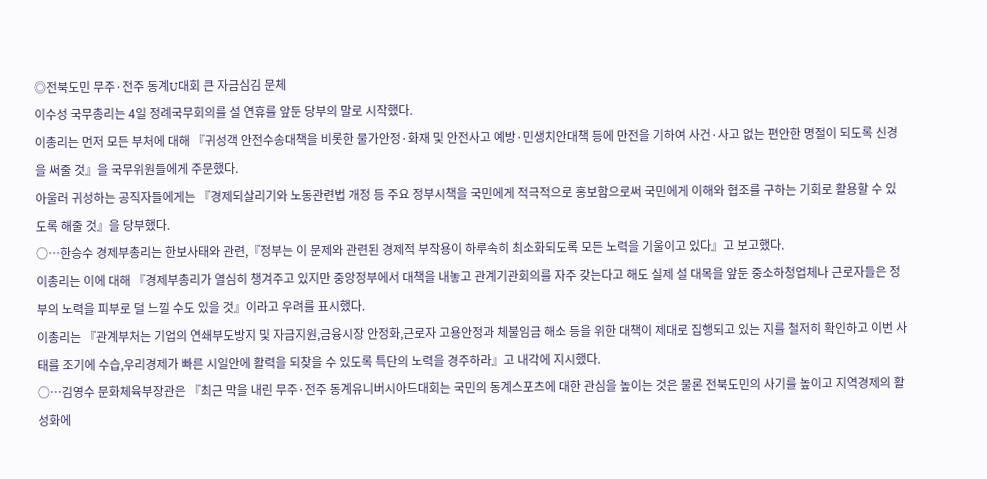◎전북도민 무주·전주 동계U대회 큰 자금심김 문체
이수성 국무총리는 4일 정례국무회의를 설 연휴를 앞둔 당부의 말로 시작했다.
이총리는 먼저 모든 부처에 대해 『귀성객 안전수송대책을 비롯한 물가안정·화재 및 안전사고 예방·민생치안대책 등에 만전을 기하여 사건·사고 없는 편안한 명절이 되도록 신경을 써줄 것』을 국무위원들에게 주문했다.
아울러 귀성하는 공직자들에게는 『경제되살리기와 노동관련법 개정 등 주요 정부시책을 국민에게 적극적으로 홍보함으로써 국민에게 이해와 협조를 구하는 기회로 활용할 수 있도록 해줄 것』을 당부했다.
○…한승수 경제부총리는 한보사태와 관련,『정부는 이 문제와 관련된 경제적 부작용이 하루속히 최소화되도록 모든 노력을 기울이고 있다』고 보고했다.
이총리는 이에 대해 『경제부총리가 열심히 챙겨주고 있지만 중앙정부에서 대책을 내놓고 관계기관회의를 자주 갖는다고 해도 실제 설 대목을 앞둔 중소하청업체나 근로자들은 정부의 노력을 피부로 덜 느낄 수도 있을 것』이라고 우려를 표시했다.
이총리는 『관계부처는 기업의 연쇄부도방지 및 자금지원,금융시장 안정화,근로자 고용안정과 체불임금 해소 등을 위한 대책이 제대로 집행되고 있는 지를 철저히 확인하고 이번 사태를 조기에 수습,우리경제가 빠른 시일안에 활력을 되찾을 수 있도록 특단의 노력을 경주하라』고 내각에 지시했다.
○…김영수 문화체육부장관은 『최근 막을 내린 무주·전주 동계유니버시아드대회는 국민의 동계스포츠에 대한 관심을 높이는 것은 물론 전북도민의 사기를 높이고 지역경제의 활성화에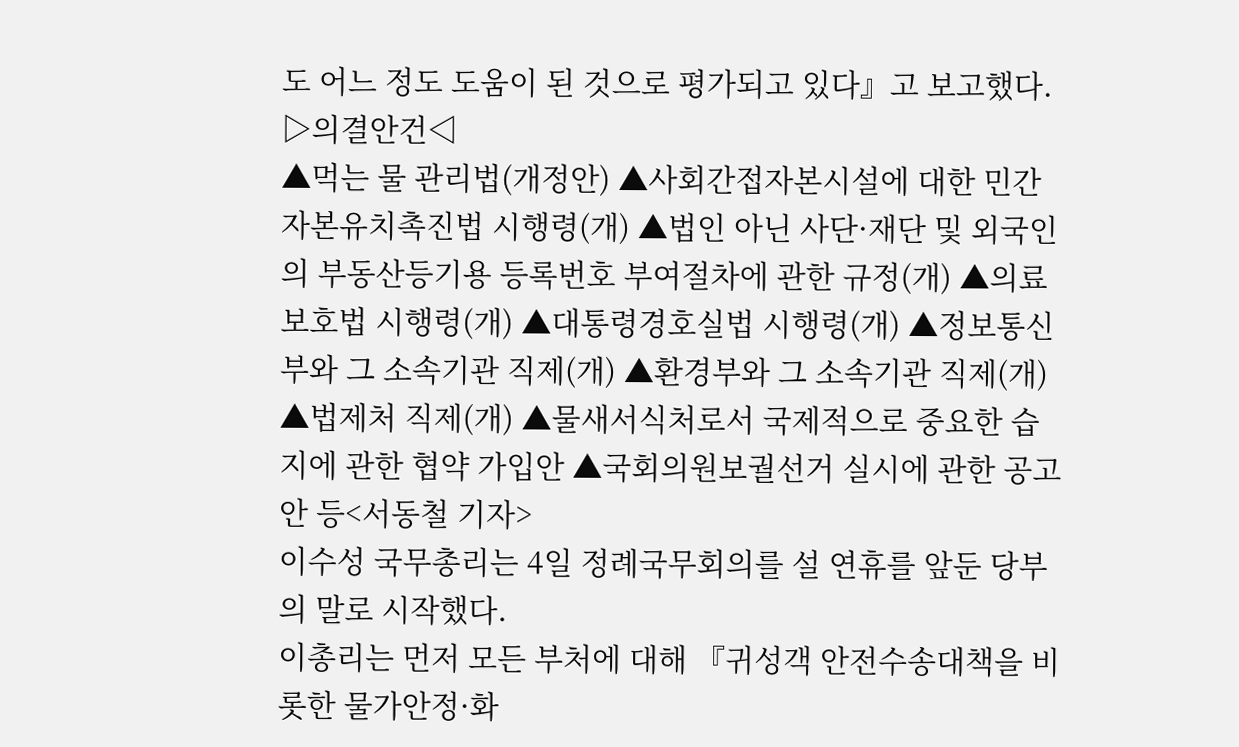도 어느 정도 도움이 된 것으로 평가되고 있다』고 보고했다.
▷의결안건◁
▲먹는 물 관리법(개정안) ▲사회간접자본시설에 대한 민간자본유치촉진법 시행령(개) ▲법인 아닌 사단·재단 및 외국인의 부동산등기용 등록번호 부여절차에 관한 규정(개) ▲의료보호법 시행령(개) ▲대통령경호실법 시행령(개) ▲정보통신부와 그 소속기관 직제(개) ▲환경부와 그 소속기관 직제(개) ▲법제처 직제(개) ▲물새서식처로서 국제적으로 중요한 습지에 관한 협약 가입안 ▲국회의원보궐선거 실시에 관한 공고안 등<서동철 기자>
이수성 국무총리는 4일 정례국무회의를 설 연휴를 앞둔 당부의 말로 시작했다.
이총리는 먼저 모든 부처에 대해 『귀성객 안전수송대책을 비롯한 물가안정·화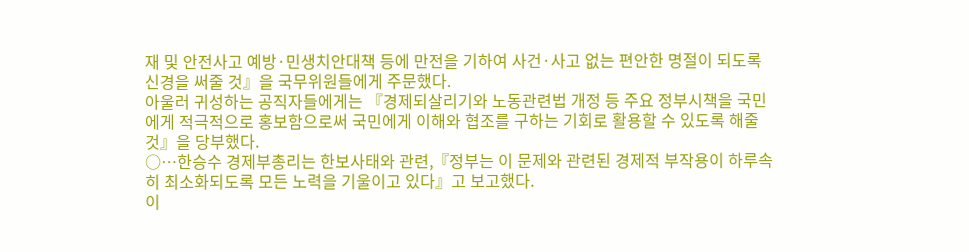재 및 안전사고 예방·민생치안대책 등에 만전을 기하여 사건·사고 없는 편안한 명절이 되도록 신경을 써줄 것』을 국무위원들에게 주문했다.
아울러 귀성하는 공직자들에게는 『경제되살리기와 노동관련법 개정 등 주요 정부시책을 국민에게 적극적으로 홍보함으로써 국민에게 이해와 협조를 구하는 기회로 활용할 수 있도록 해줄 것』을 당부했다.
○…한승수 경제부총리는 한보사태와 관련,『정부는 이 문제와 관련된 경제적 부작용이 하루속히 최소화되도록 모든 노력을 기울이고 있다』고 보고했다.
이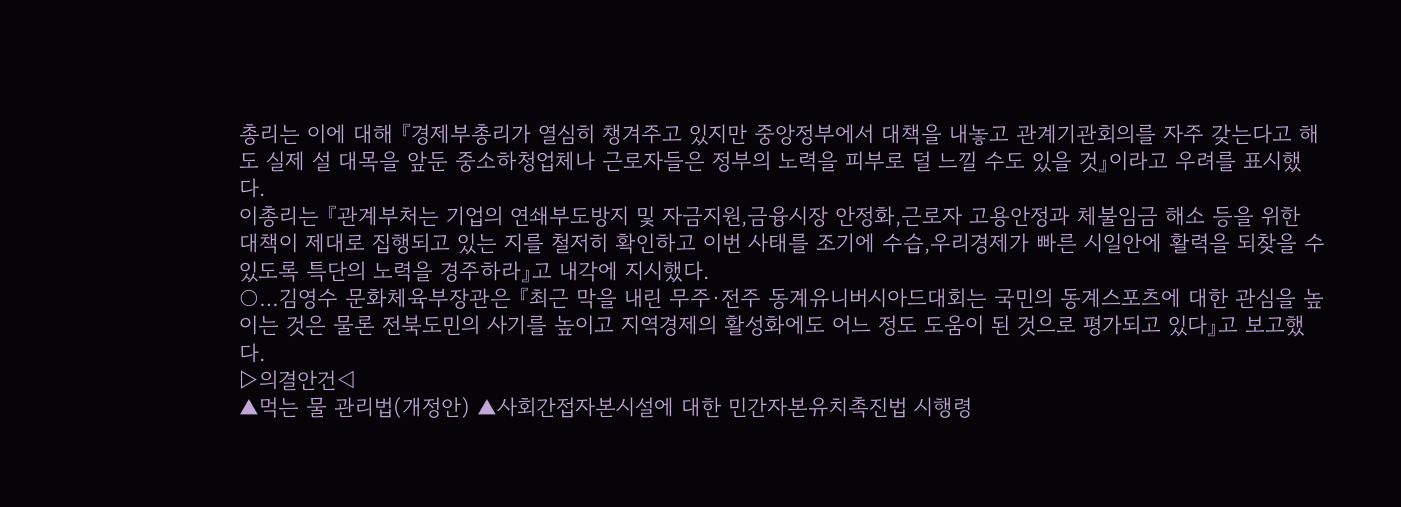총리는 이에 대해 『경제부총리가 열심히 챙겨주고 있지만 중앙정부에서 대책을 내놓고 관계기관회의를 자주 갖는다고 해도 실제 설 대목을 앞둔 중소하청업체나 근로자들은 정부의 노력을 피부로 덜 느낄 수도 있을 것』이라고 우려를 표시했다.
이총리는 『관계부처는 기업의 연쇄부도방지 및 자금지원,금융시장 안정화,근로자 고용안정과 체불임금 해소 등을 위한 대책이 제대로 집행되고 있는 지를 철저히 확인하고 이번 사태를 조기에 수습,우리경제가 빠른 시일안에 활력을 되찾을 수 있도록 특단의 노력을 경주하라』고 내각에 지시했다.
○…김영수 문화체육부장관은 『최근 막을 내린 무주·전주 동계유니버시아드대회는 국민의 동계스포츠에 대한 관심을 높이는 것은 물론 전북도민의 사기를 높이고 지역경제의 활성화에도 어느 정도 도움이 된 것으로 평가되고 있다』고 보고했다.
▷의결안건◁
▲먹는 물 관리법(개정안) ▲사회간접자본시설에 대한 민간자본유치촉진법 시행령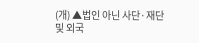(개) ▲법인 아닌 사단·재단 및 외국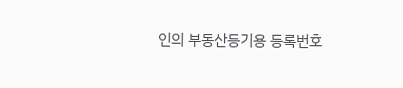인의 부동산등기용 등록번호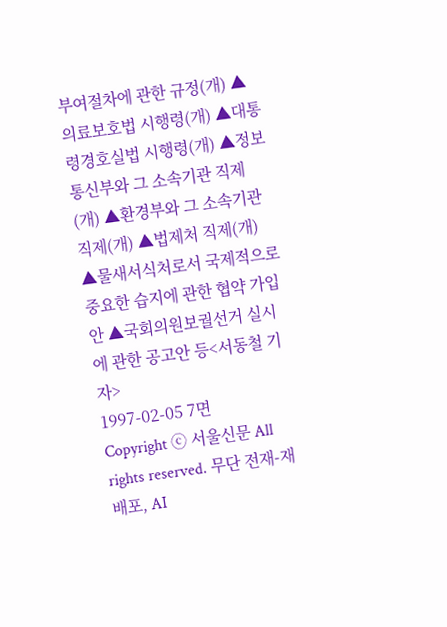부여절차에 관한 규정(개) ▲의료보호법 시행령(개) ▲대통령경호실법 시행령(개) ▲정보통신부와 그 소속기관 직제(개) ▲환경부와 그 소속기관 직제(개) ▲법제처 직제(개) ▲물새서식처로서 국제적으로 중요한 습지에 관한 협약 가입안 ▲국회의원보궐선거 실시에 관한 공고안 등<서동철 기자>
1997-02-05 7면
Copyright ⓒ 서울신문 All rights reserved. 무단 전재-재배포, AI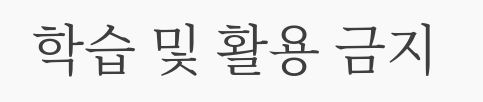학습 및 활용 금지